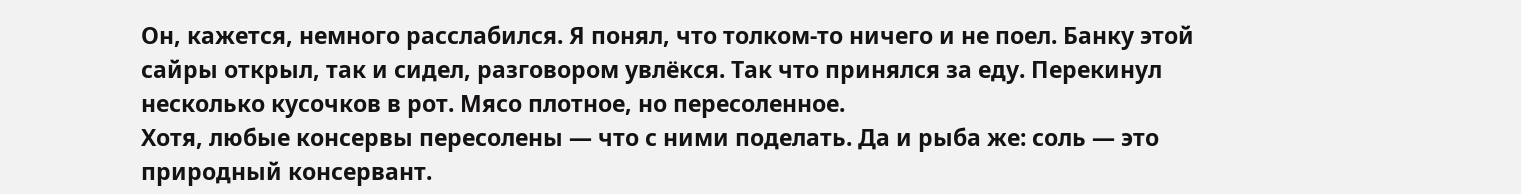Он, кажется, немного расслабился. Я понял, что толком-то ничего и не поел. Банку этой сайры открыл, так и сидел, разговором увлёкся. Так что принялся за еду. Перекинул несколько кусочков в рот. Мясо плотное, но пересоленное.
Хотя, любые консервы пересолены — что с ними поделать. Да и рыба же: соль — это природный консервант.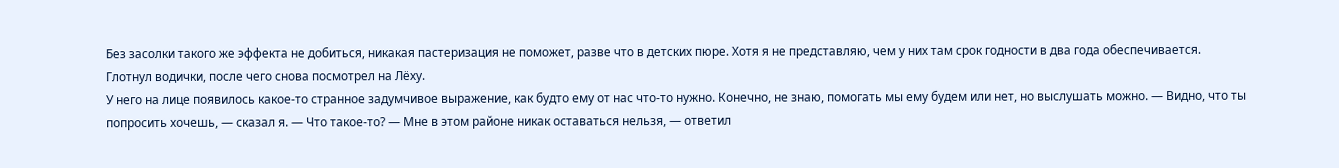Без засолки такого же эффекта не добиться, никакая пастеризация не поможет, разве что в детских пюре. Хотя я не представляю, чем у них там срок годности в два года обеспечивается.
Глотнул водички, после чего снова посмотрел на Лёху.
У него на лице появилось какое-то странное задумчивое выражение, как будто ему от нас что-то нужно. Конечно, не знаю, помогать мы ему будем или нет, но выслушать можно. — Видно, что ты попросить хочешь, — сказал я. — Что такое-то? — Мне в этом районе никак оставаться нельзя, — ответил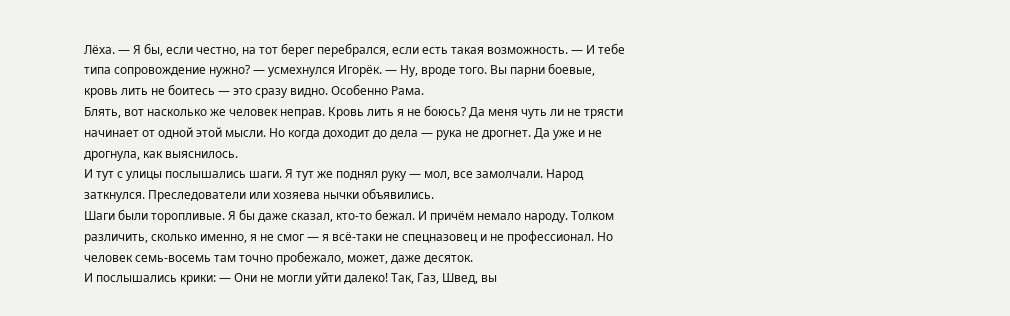Лёха. — Я бы, если честно, на тот берег перебрался, если есть такая возможность. — И тебе типа сопровождение нужно? — усмехнулся Игорёк. — Ну, вроде того. Вы парни боевые, кровь лить не боитесь — это сразу видно. Особенно Рама.
Блять, вот насколько же человек неправ. Кровь лить я не боюсь? Да меня чуть ли не трясти начинает от одной этой мысли. Но когда доходит до дела — рука не дрогнет. Да уже и не дрогнула, как выяснилось.
И тут с улицы послышались шаги. Я тут же поднял руку — мол, все замолчали. Народ заткнулся. Преследователи или хозяева нычки объявились.
Шаги были торопливые. Я бы даже сказал, кто-то бежал. И причём немало народу. Толком различить, сколько именно, я не смог — я всё-таки не спецназовец и не профессионал. Но человек семь-восемь там точно пробежало, может, даже десяток.
И послышались крики: — Они не могли уйти далеко! Так, Газ, Швед, вы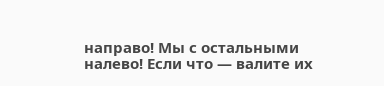направо! Мы с остальными налево! Если что — валите их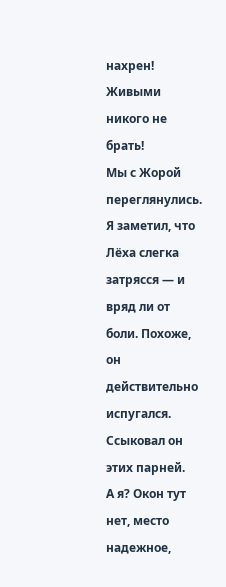нахрен! Живыми никого не брать!
Мы с Жорой переглянулись. Я заметил, что Лёха слегка затрясся — и вряд ли от боли. Похоже, он действительно испугался. Ссыковал он этих парней.
А я? Окон тут нет, место надежное,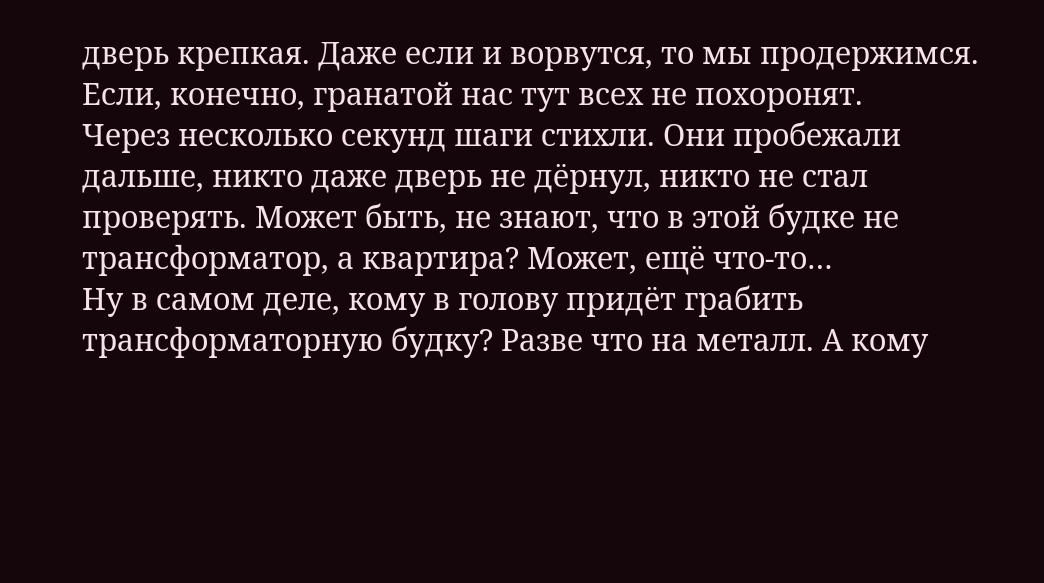дверь крепкая. Даже если и ворвутся, то мы продержимся. Если, конечно, гранатой нас тут всех не похоронят.
Через несколько секунд шаги стихли. Они пробежали дальше, никто даже дверь не дёрнул, никто не стал проверять. Может быть, не знают, что в этой будке не трансформатор, а квартира? Может, ещё что-то…
Ну в самом деле, кому в голову придёт грабить трансформаторную будку? Разве что на металл. А кому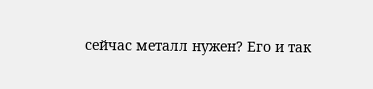сейчас металл нужен? Его и так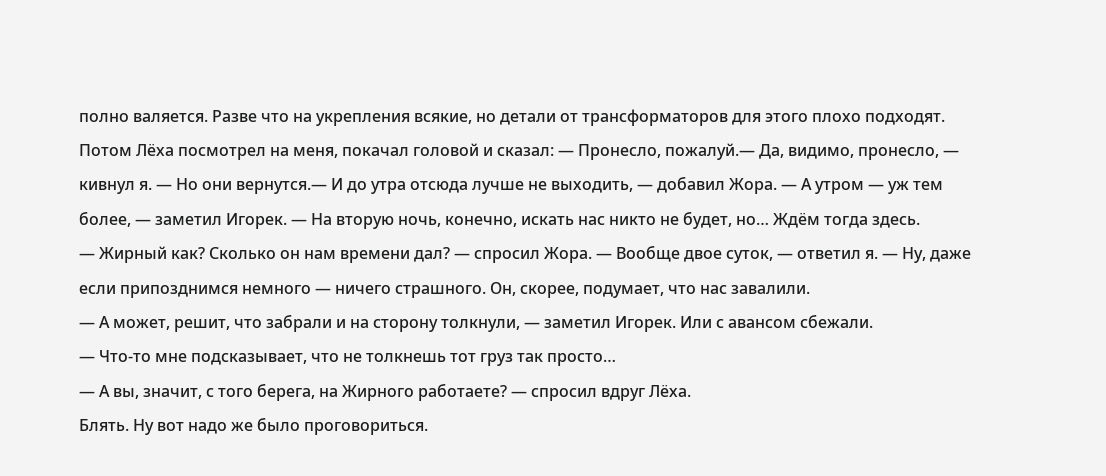полно валяется. Разве что на укрепления всякие, но детали от трансформаторов для этого плохо подходят.
Потом Лёха посмотрел на меня, покачал головой и сказал: — Пронесло, пожалуй.— Да, видимо, пронесло, — кивнул я. — Но они вернутся.— И до утра отсюда лучше не выходить, — добавил Жора. — А утром — уж тем более, — заметил Игорек. — На вторую ночь, конечно, искать нас никто не будет, но… Ждём тогда здесь.
— Жирный как? Сколько он нам времени дал? — спросил Жора. — Вообще двое суток, — ответил я. — Ну, даже если припозднимся немного — ничего страшного. Он, скорее, подумает, что нас завалили.
— А может, решит, что забрали и на сторону толкнули, — заметил Игорек. Или с авансом сбежали.
— Что-то мне подсказывает, что не толкнешь тот груз так просто…
— А вы, значит, с того берега, на Жирного работаете? — спросил вдруг Лёха.
Блять. Ну вот надо же было проговориться.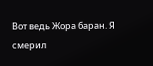Вот ведь Жора баран. Я смерил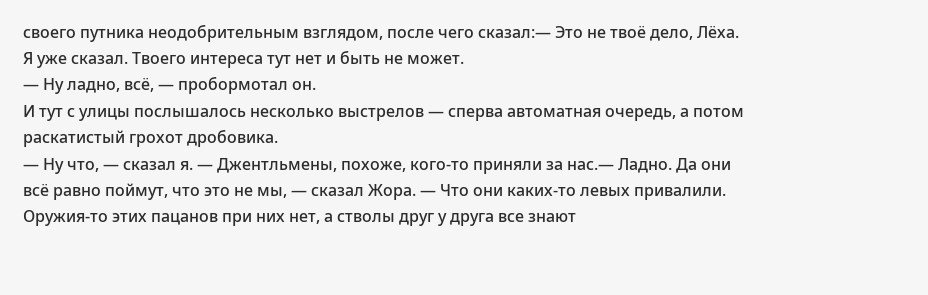своего путника неодобрительным взглядом, после чего сказал:— Это не твоё дело, Лёха. Я уже сказал. Твоего интереса тут нет и быть не может.
— Ну ладно, всё, — пробормотал он.
И тут с улицы послышалось несколько выстрелов — сперва автоматная очередь, а потом раскатистый грохот дробовика.
— Ну что, — сказал я. — Джентльмены, похоже, кого-то приняли за нас.— Ладно. Да они всё равно поймут, что это не мы, — сказал Жора. — Что они каких-то левых привалили. Оружия-то этих пацанов при них нет, а стволы друг у друга все знают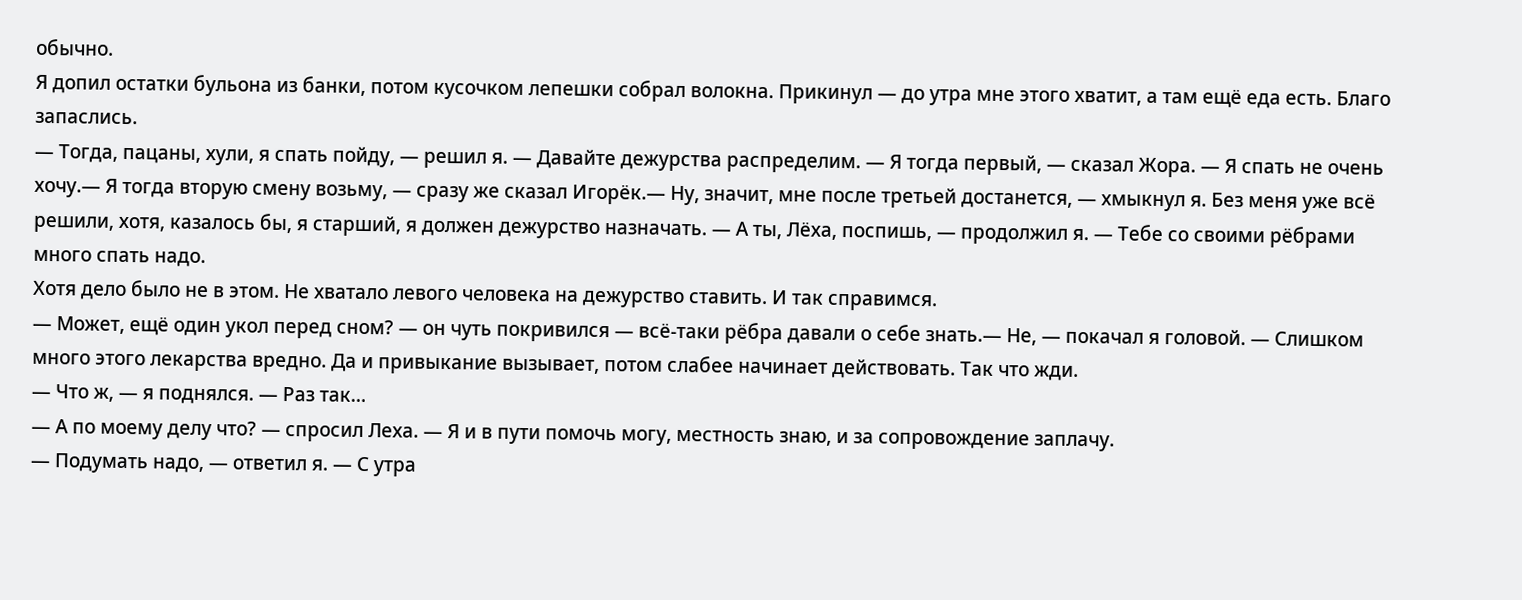обычно.
Я допил остатки бульона из банки, потом кусочком лепешки собрал волокна. Прикинул — до утра мне этого хватит, а там ещё еда есть. Благо запаслись.
— Тогда, пацаны, хули, я спать пойду, — решил я. — Давайте дежурства распределим. — Я тогда первый, — сказал Жора. — Я спать не очень хочу.— Я тогда вторую смену возьму, — сразу же сказал Игорёк.— Ну, значит, мне после третьей достанется, — хмыкнул я. Без меня уже всё решили, хотя, казалось бы, я старший, я должен дежурство назначать. — А ты, Лёха, поспишь, — продолжил я. — Тебе со своими рёбрами много спать надо.
Хотя дело было не в этом. Не хватало левого человека на дежурство ставить. И так справимся.
— Может, ещё один укол перед сном? — он чуть покривился — всё-таки рёбра давали о себе знать.— Не, — покачал я головой. — Слишком много этого лекарства вредно. Да и привыкание вызывает, потом слабее начинает действовать. Так что жди.
— Что ж, — я поднялся. — Раз так…
— А по моему делу что? — спросил Леха. — Я и в пути помочь могу, местность знаю, и за сопровождение заплачу.
— Подумать надо, — ответил я. — С утра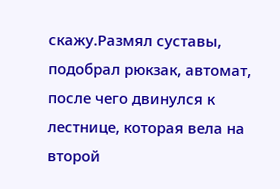скажу.Размял суставы, подобрал рюкзак, автомат, после чего двинулся к лестнице, которая вела на второй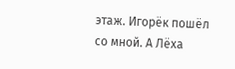этаж. Игорёк пошёл со мной. А Лёха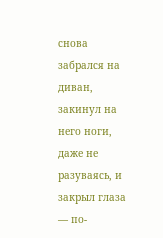снова забрался на диван, закинул на него ноги, даже не разуваясь, и закрыл глаза — по-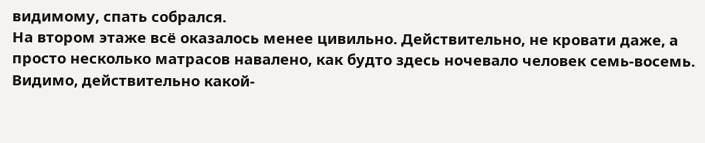видимому, спать собрался.
На втором этаже всё оказалось менее цивильно. Действительно, не кровати даже, а просто несколько матрасов навалено, как будто здесь ночевало человек семь-восемь. Видимо, действительно какой-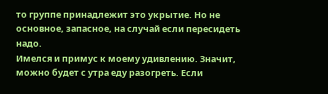то группе принадлежит это укрытие. Но не основное, запасное, на случай если пересидеть надо.
Имелся и примус к моему удивлению. Значит, можно будет с утра еду разогреть. Если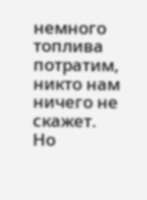немного топлива потратим, никто нам ничего не скажет.
Но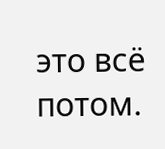это всё потом.